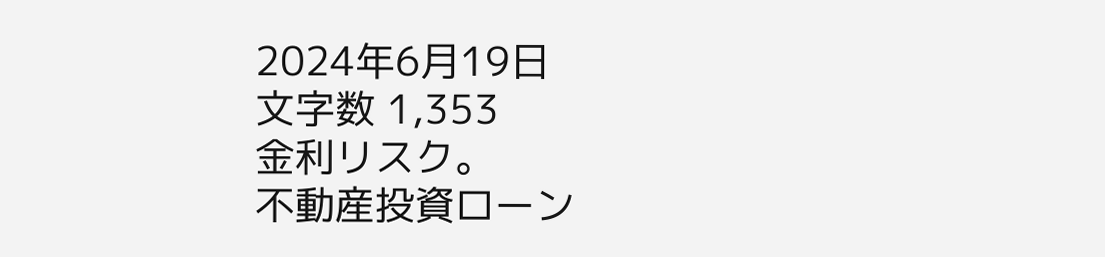2024年6月19日
文字数 1,353
金利リスク。
不動産投資ローン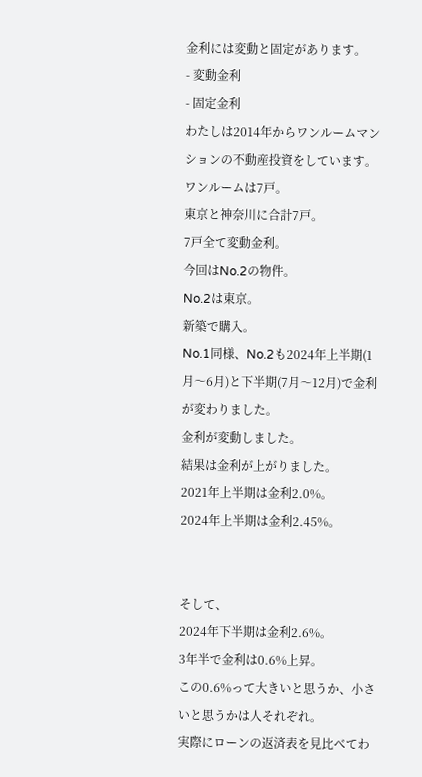金利には変動と固定があります。
- 変動金利
- 固定金利
わたしは2014年からワンルームマンションの不動産投資をしています。
ワンルームは7戸。
東京と神奈川に合計7戸。
7戸全て変動金利。
今回はNo.2の物件。
No.2は東京。
新築で購入。
No.1同様、No.2も2024年上半期(1月〜6月)と下半期(7月〜12月)で金利が変わりました。
金利が変動しました。
結果は金利が上がりました。
2021年上半期は金利2.0%。
2024年上半期は金利2.45%。


そして、
2024年下半期は金利2.6%。
3年半で金利は0.6%上昇。
この0.6%って大きいと思うか、小さいと思うかは人それぞれ。
実際にローンの返済表を見比べてわ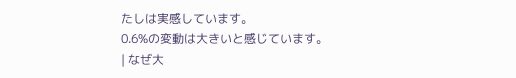たしは実感しています。
0.6%の変動は大きいと感じています。
| なぜ大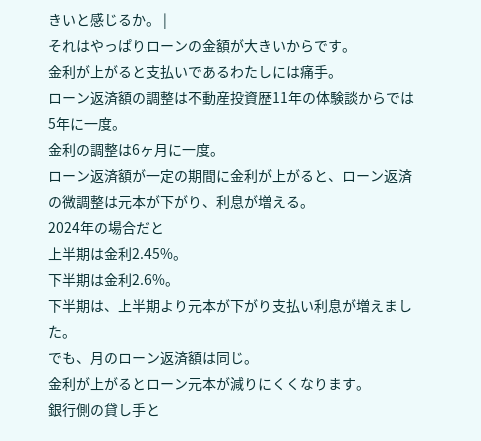きいと感じるか。 |
それはやっぱりローンの金額が大きいからです。
金利が上がると支払いであるわたしには痛手。
ローン返済額の調整は不動産投資歴11年の体験談からでは5年に一度。
金利の調整は6ヶ月に一度。
ローン返済額が一定の期間に金利が上がると、ローン返済の微調整は元本が下がり、利息が増える。
2024年の場合だと
上半期は金利2.45%。
下半期は金利2.6%。
下半期は、上半期より元本が下がり支払い利息が増えました。
でも、月のローン返済額は同じ。
金利が上がるとローン元本が減りにくくなります。
銀行側の貸し手と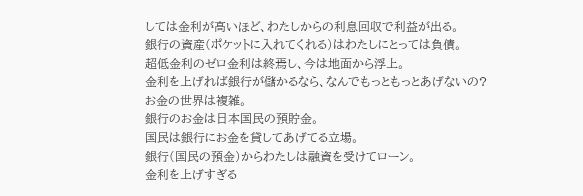しては金利が高いほど、わたしからの利息回収で利益が出る。
銀行の資産(ポケットに入れてくれる)はわたしにとっては負債。
超低金利のゼロ金利は終焉し、今は地面から浮上。
金利を上げれば銀行が儲かるなら、なんでもっともっとあげないの?
お金の世界は複雑。
銀行のお金は日本国民の預貯金。
国民は銀行にお金を貸してあげてる立場。
銀行(国民の預金)からわたしは融資を受けてローン。
金利を上げすぎる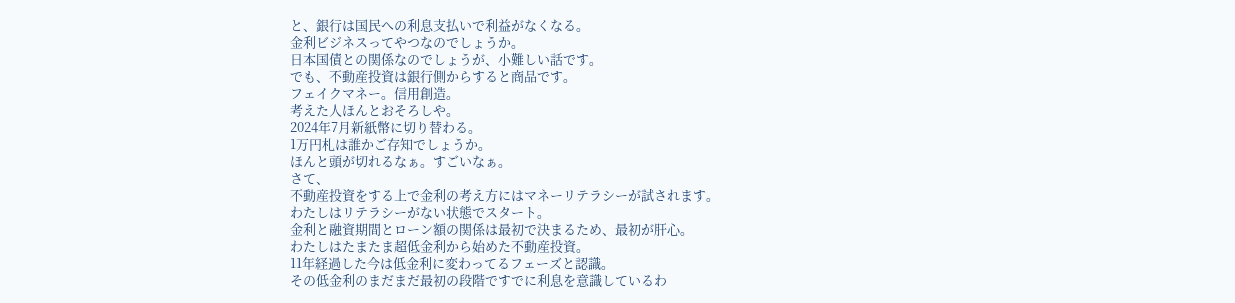と、銀行は国民への利息支払いで利益がなくなる。
金利ビジネスってやつなのでしょうか。
日本国債との関係なのでしょうが、小難しい話です。
でも、不動産投資は銀行側からすると商品です。
フェイクマネー。信用創造。
考えた人ほんとおそろしや。
2024年7月新紙幣に切り替わる。
1万円札は誰かご存知でしょうか。
ほんと頭が切れるなぁ。すごいなぁ。
さて、
不動産投資をする上で金利の考え方にはマネーリテラシーが試されます。
わたしはリテラシーがない状態でスタート。
金利と融資期間とローン額の関係は最初で決まるため、最初が肝心。
わたしはたまたま超低金利から始めた不動産投資。
11年経過した今は低金利に変わってるフェーズと認識。
その低金利のまだまだ最初の段階ですでに利息を意識しているわ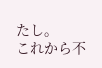たし。
これから不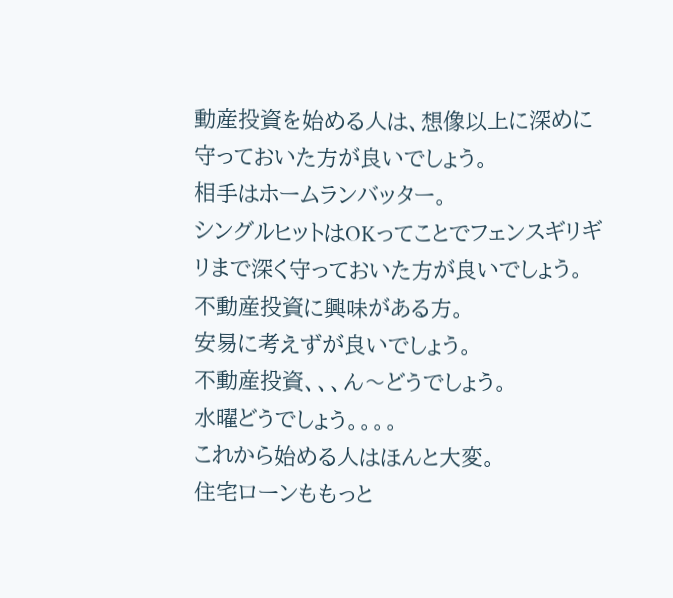動産投資を始める人は、想像以上に深めに守っておいた方が良いでしょう。
相手はホームランバッター。
シングルヒットはOKってことでフェンスギリギリまで深く守っておいた方が良いでしょう。
不動産投資に興味がある方。
安易に考えずが良いでしょう。
不動産投資、、、ん〜どうでしょう。
水曜どうでしょう。。。。
これから始める人はほんと大変。
住宅ローンももっと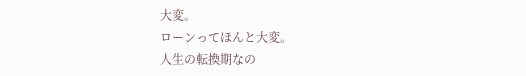大変。
ローンってほんと大変。
人生の転換期なの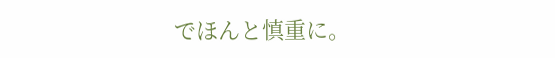でほんと慎重に。